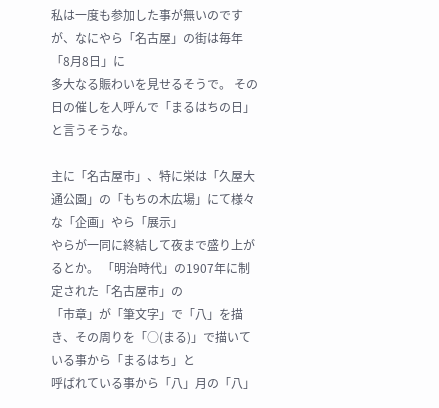私は一度も参加した事が無いのですが、なにやら「名古屋」の街は毎年「8月8日」に
多大なる賑わいを見せるそうで。 その日の催しを人呼んで「まるはちの日」と言うそうな。

主に「名古屋市」、特に栄は「久屋大通公園」の「もちの木広場」にて様々な「企画」やら「展示」
やらが一同に終結して夜まで盛り上がるとか。 「明治時代」の1907年に制定された「名古屋市」の
「市章」が「筆文字」で「八」を描き、その周りを「○(まる)」で描いている事から「まるはち」と
呼ばれている事から「八」月の「八」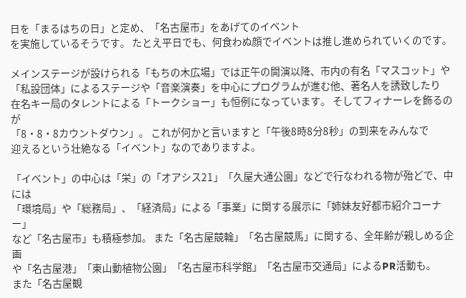日を「まるはちの日」と定め、「名古屋市」をあげてのイベント
を実施しているそうです。 たとえ平日でも、何食わぬ顔でイベントは推し進められていくのです。

メインステージが設けられる「もちの木広場」では正午の開演以降、市内の有名「マスコット」や
「私設団体」によるステージや「音楽演奏」を中心にプログラムが進む他、著名人を誘致したり
在名キー局のタレントによる「トークショー」も恒例になっています。 そしてフィナーレを飾るのが
「8・8・8カウントダウン」。 これが何かと言いますと「午後8時8分8秒」の到来をみんなで
迎えるという壮絶なる「イベント」なのでありますよ。

「イベント」の中心は「栄」の「オアシス21」「久屋大通公園」などで行なわれる物が殆どで、中には
「環境局」や「総務局」、「経済局」による「事業」に関する展示に「姉妹友好都市紹介コーナー」
など「名古屋市」も積極参加。 また「名古屋競輪」「名古屋競馬」に関する、全年齢が親しめる企画
や「名古屋港」「東山動植物公園」「名古屋市科学館」「名古屋市交通局」によるPR活動も。
また「名古屋観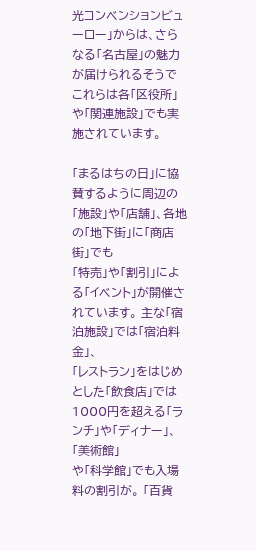光コンベンションビューロー」からは、さらなる「名古屋」の魅力が届けられるそうで
これらは各「区役所」や「関連施設」でも実施されています。

「まるはちの日」に協賛するように周辺の「施設」や「店舗」、各地の「地下街」に「商店街」でも
「特売」や「割引」による「イベント」が開催されています。 主な「宿泊施設」では「宿泊料金」、
「レストラン」をはじめとした「飲食店」では1000円を超える「ランチ」や「ディナー」、「美術館」
や「科学館」でも入場料の割引が。 「百貨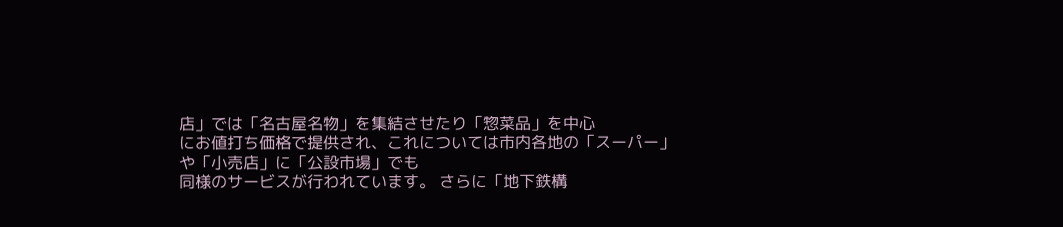店」では「名古屋名物」を集結させたり「惣菜品」を中心
にお値打ち価格で提供され、これについては市内各地の「スーパー」や「小売店」に「公設市場」でも
同様のサービスが行われています。 さらに「地下鉄構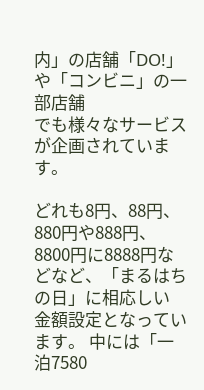内」の店舗「DO!」や「コンビニ」の一部店舗
でも様々なサービスが企画されています。

どれも8円、88円、880円や888円、8800円に8888円などなど、「まるはちの日」に相応しい
金額設定となっています。 中には「一泊7580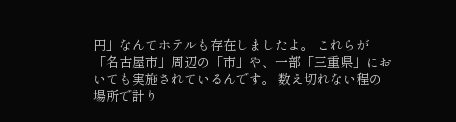円」なんてホテルも存在しましたよ。 これらが
「名古屋市」周辺の「市」や、一部「三重県」においても実施されているんです。 数え切れない程の
場所で計り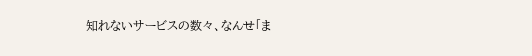知れないサービスの数々、なんせ「ま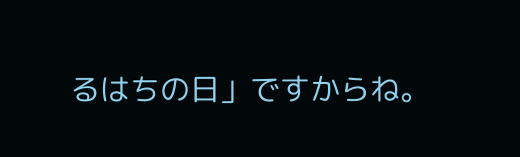るはちの日」ですからね。